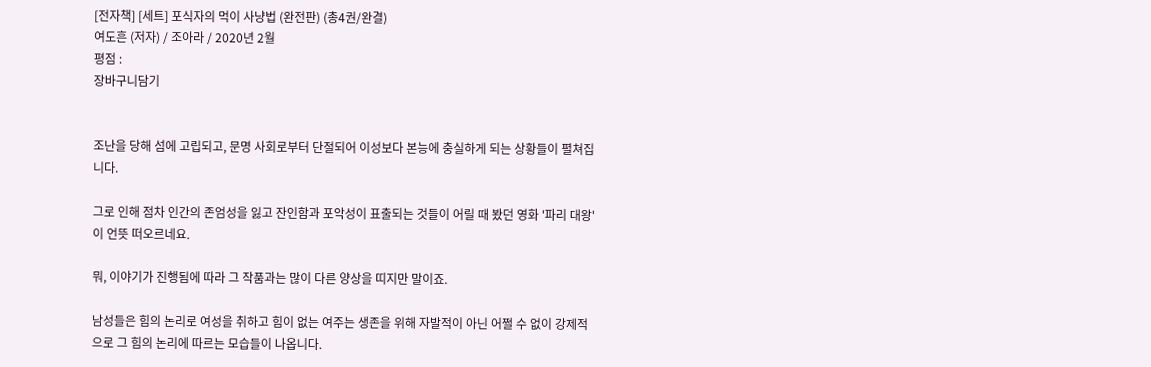[전자책] [세트] 포식자의 먹이 사냥법 (완전판) (총4권/완결)
여도흔 (저자) / 조아라 / 2020년 2월
평점 :
장바구니담기


조난을 당해 섬에 고립되고, 문명 사회로부터 단절되어 이성보다 본능에 충실하게 되는 상황들이 펼쳐집니다.

그로 인해 점차 인간의 존엄성을 잃고 잔인함과 포악성이 표출되는 것들이 어릴 때 봤던 영화 '파리 대왕'이 언뜻 떠오르네요.

뭐, 이야기가 진행됨에 따라 그 작품과는 많이 다른 양상을 띠지만 말이죠.

남성들은 힘의 논리로 여성을 취하고 힘이 없는 여주는 생존을 위해 자발적이 아닌 어쩔 수 없이 강제적으로 그 힘의 논리에 따르는 모습들이 나옵니다.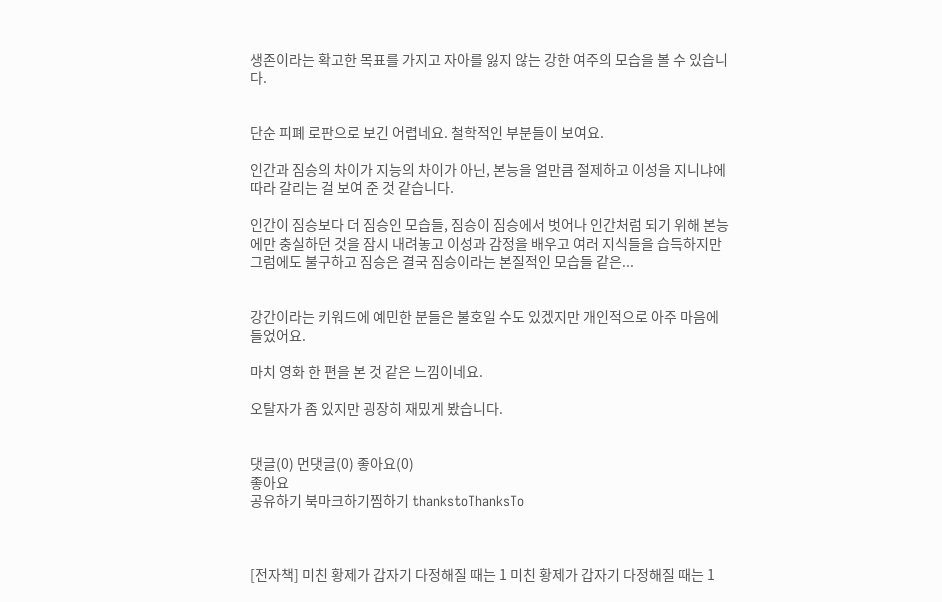생존이라는 확고한 목표를 가지고 자아를 잃지 않는 강한 여주의 모습을 볼 수 있습니다.


단순 피폐 로판으로 보긴 어렵네요. 철학적인 부분들이 보여요.

인간과 짐승의 차이가 지능의 차이가 아닌, 본능을 얼만큼 절제하고 이성을 지니냐에 따라 갈리는 걸 보여 준 것 같습니다.

인간이 짐승보다 더 짐승인 모습들, 짐승이 짐승에서 벗어나 인간처럼 되기 위해 본능에만 충실하던 것을 잠시 내려놓고 이성과 감정을 배우고 여러 지식들을 습득하지만 그럼에도 불구하고 짐승은 결국 짐승이라는 본질적인 모습들 같은...


강간이라는 키워드에 예민한 분들은 불호일 수도 있겠지만 개인적으로 아주 마음에 들었어요.

마치 영화 한 편을 본 것 같은 느낌이네요.

오탈자가 좀 있지만 굉장히 재밌게 봤습니다.


댓글(0) 먼댓글(0) 좋아요(0)
좋아요
공유하기 북마크하기찜하기 thankstoThanksTo



[전자책] 미친 황제가 갑자기 다정해질 때는 1 미친 황제가 갑자기 다정해질 때는 1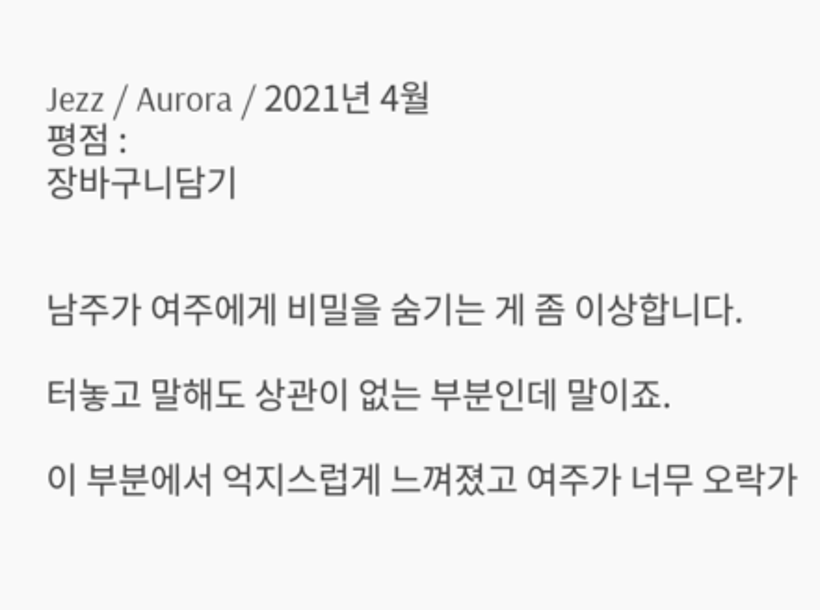Jezz / Aurora / 2021년 4월
평점 :
장바구니담기


남주가 여주에게 비밀을 숨기는 게 좀 이상합니다.

터놓고 말해도 상관이 없는 부분인데 말이죠.

이 부분에서 억지스럽게 느껴졌고 여주가 너무 오락가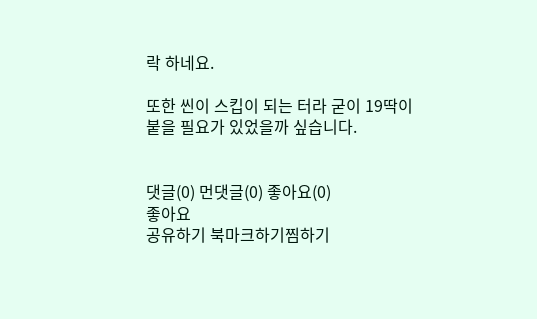락 하네요.

또한 씬이 스킵이 되는 터라 굳이 19딱이 붙을 필요가 있었을까 싶습니다.


댓글(0) 먼댓글(0) 좋아요(0)
좋아요
공유하기 북마크하기찜하기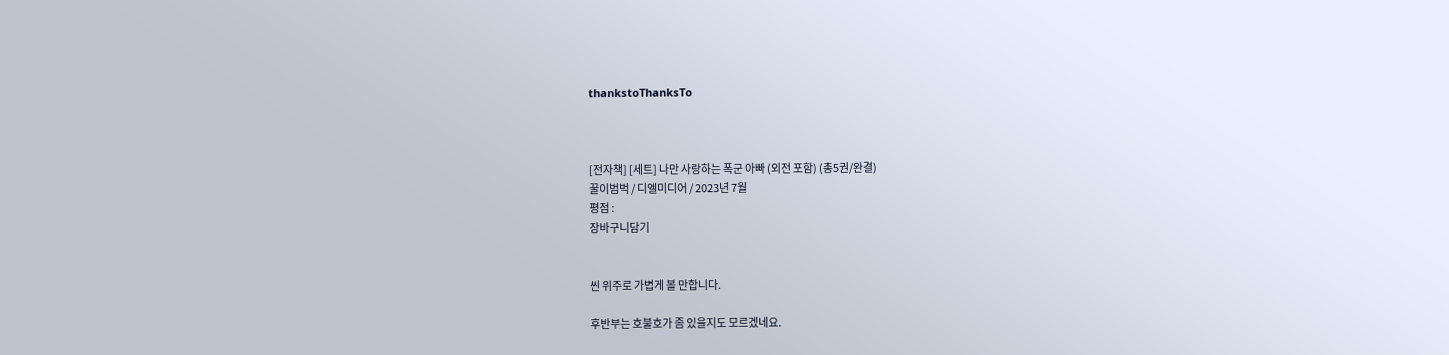thankstoThanksTo



[전자책] [세트] 나만 사랑하는 폭군 아빠 (외전 포함) (총5권/완결)
꿀이범벅 / 디엘미디어 / 2023년 7월
평점 :
장바구니담기


씬 위주로 가볍게 볼 만합니다.

후반부는 호불호가 좀 있을지도 모르겠네요.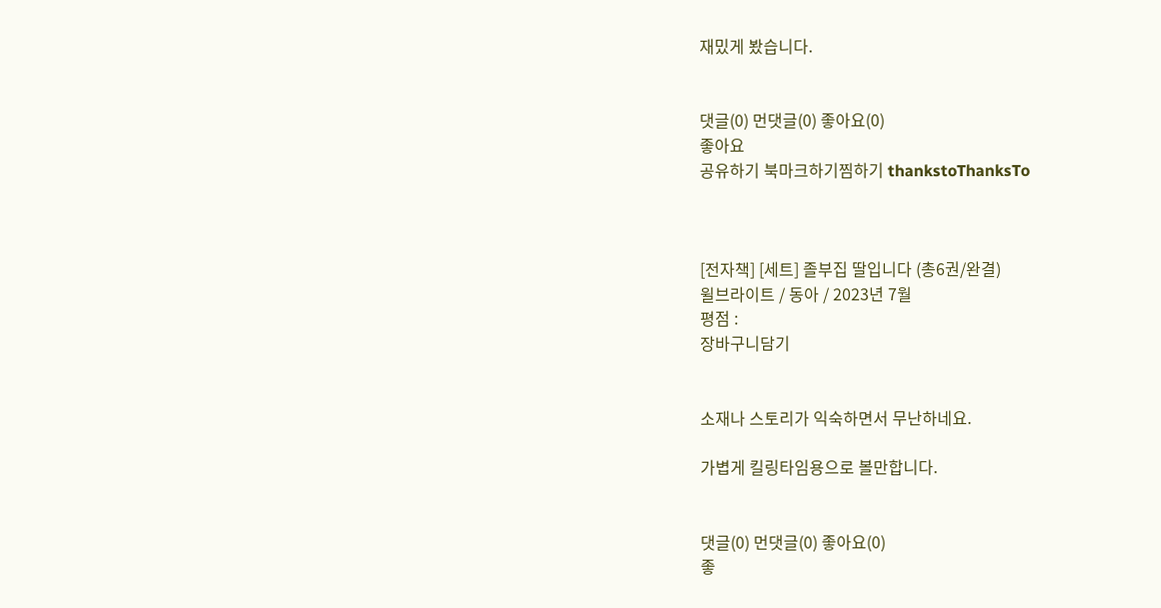재밌게 봤습니다.


댓글(0) 먼댓글(0) 좋아요(0)
좋아요
공유하기 북마크하기찜하기 thankstoThanksTo



[전자책] [세트] 졸부집 딸입니다 (총6권/완결)
윌브라이트 / 동아 / 2023년 7월
평점 :
장바구니담기


소재나 스토리가 익숙하면서 무난하네요.

가볍게 킬링타임용으로 볼만합니다.


댓글(0) 먼댓글(0) 좋아요(0)
좋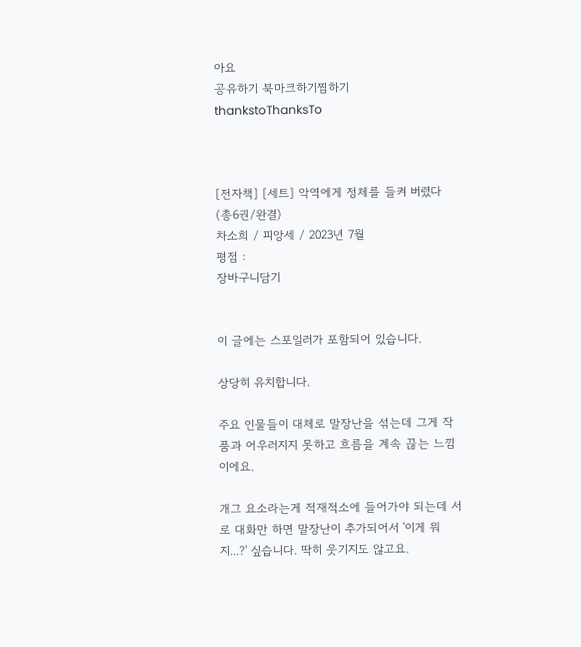아요
공유하기 북마크하기찜하기 thankstoThanksTo



[전자책] [세트] 악역에게 정체를 들켜 버렸다 (총6권/완결)
차소희 / 피앙세 / 2023년 7월
평점 :
장바구니담기


이 글에는 스포일러가 포함되어 있습니다.

상당히 유치합니다.

주요 인물들이 대체로 말장난을 섞는데 그게 작품과 어우러지지 못하고 흐름을 계속 끊는 느낌이에요.

개그 요소라는게 적재적소에 들어가야 되는데 서로 대화만 하면 말장난이 추가되어서 '이게 뭐지...?' 싶습니다. 딱히 웃기지도 않고요.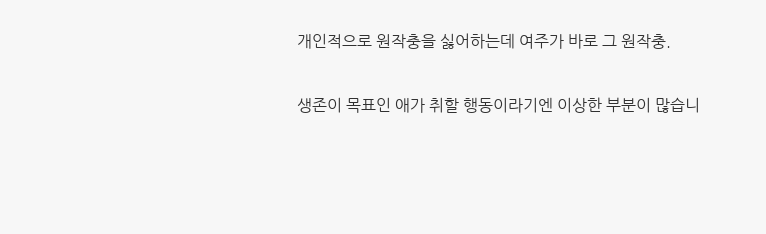개인적으로 원작충을 싫어하는데 여주가 바로 그 원작충.

생존이 목표인 애가 취할 행동이라기엔 이상한 부분이 많습니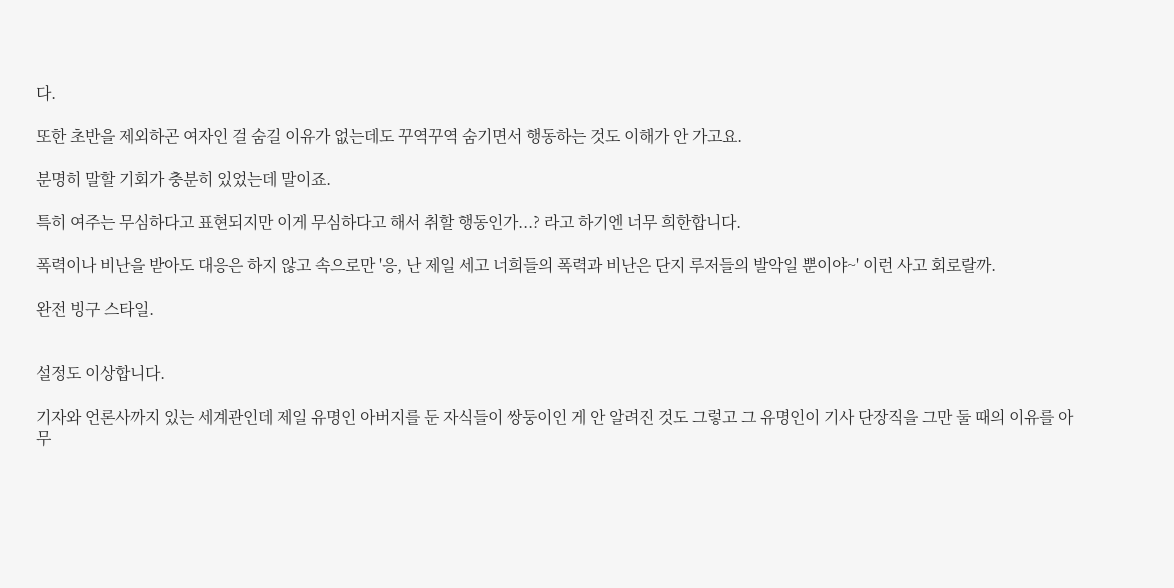다.

또한 초반을 제외하곤 여자인 걸 숨길 이유가 없는데도 꾸역꾸역 숨기면서 행동하는 것도 이해가 안 가고요.

분명히 말할 기회가 충분히 있었는데 말이죠.

특히 여주는 무심하다고 표현되지만 이게 무심하다고 해서 취할 행동인가...? 라고 하기엔 너무 희한합니다.

폭력이나 비난을 받아도 대응은 하지 않고 속으로만 '응, 난 제일 세고 너희들의 폭력과 비난은 단지 루저들의 발악일 뿐이야~' 이런 사고 회로랄까.

완전 빙구 스타일.


설정도 이상합니다.

기자와 언론사까지 있는 세계관인데 제일 유명인 아버지를 둔 자식들이 쌍둥이인 게 안 알려진 것도 그렇고 그 유명인이 기사 단장직을 그만 둘 때의 이유를 아무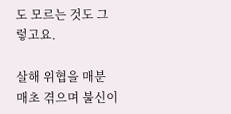도 모르는 것도 그렇고요.

살해 위협을 매분 매초 겪으며 불신이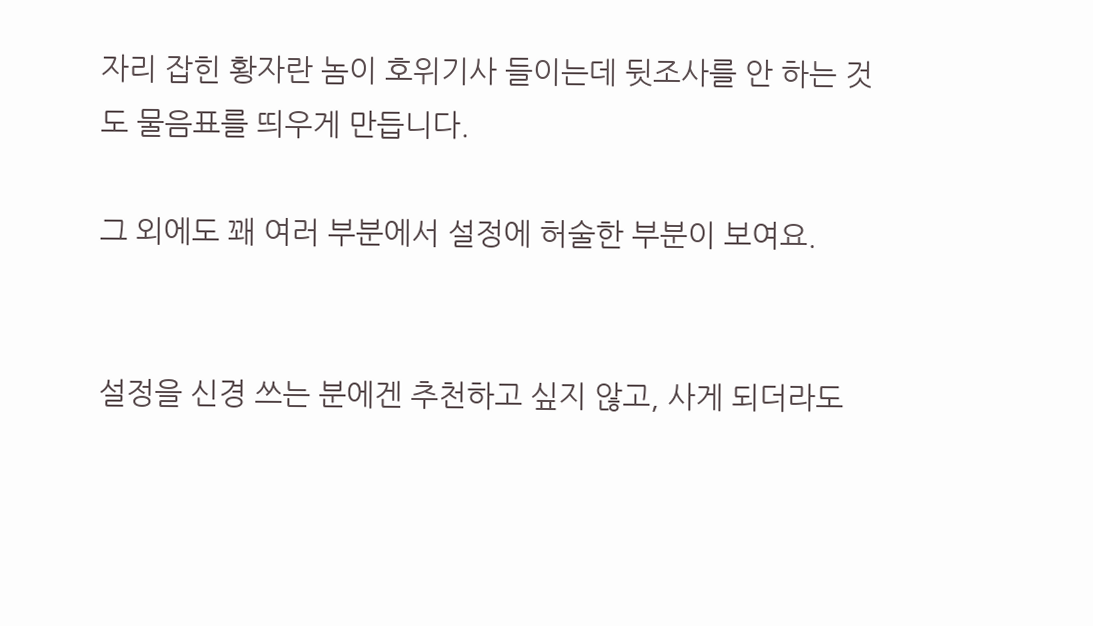자리 잡힌 황자란 놈이 호위기사 들이는데 뒷조사를 안 하는 것도 물음표를 띄우게 만듭니다.

그 외에도 꽤 여러 부분에서 설정에 허술한 부분이 보여요.


설정을 신경 쓰는 분에겐 추천하고 싶지 않고, 사게 되더라도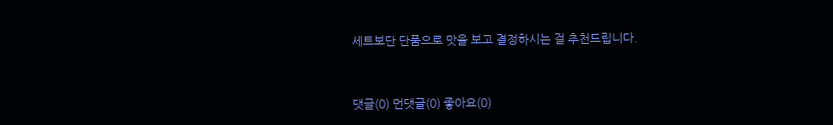세트보단 단품으로 맛을 보고 결정하시는 걸 추천드립니다.


댓글(0) 먼댓글(0) 좋아요(0)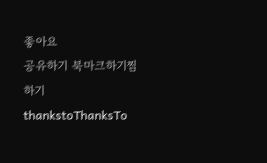좋아요
공유하기 북마크하기찜하기 thankstoThanksTo